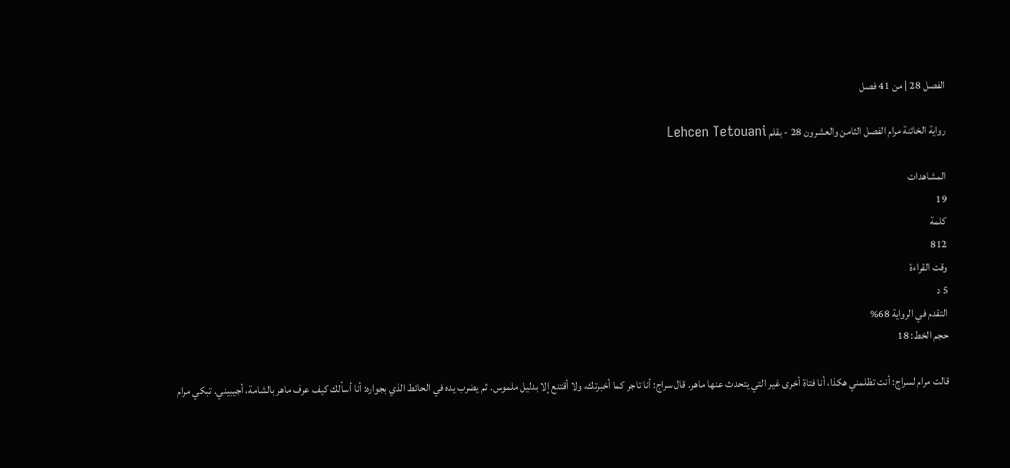الفصل 28 | من 41 فصل

رواية الخائنة مرام الفصل الثامن والعشرون 28 - بقلم Lehcen Tetouani

المشاهدات
19
كلمة
812
وقت القراءة
5 د
التقدم في الرواية 68%
حجم الخط: 18

قالت مرام لسراج: أنت تظلمني هكذا، أنا فتاة أخرى غير التي يتحدث عنها ماهر. قال سراج: أنا تاجر كما أخبرتك، ولا أقتنع إلا بدليل ملموس. ثم يضرب يده في الحائط الذي بجواره: أنا أسألك كيف عرف ماهر بالشامة، أجيبيني. تبكي مرام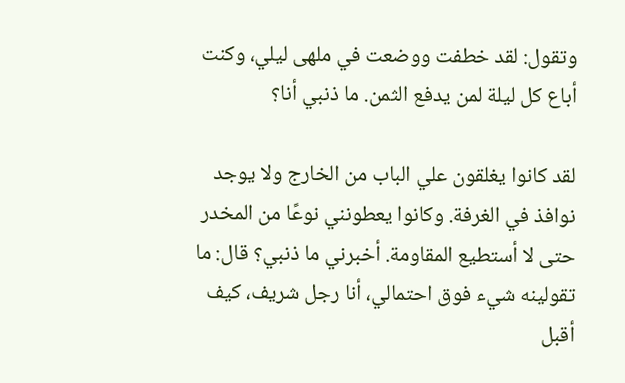وتقول: لقد خطفت ووضعت في ملهى ليلي، وكنت أباع كل ليلة لمن يدفع الثمن. ما ذنبي أنا؟

لقد كانوا يغلقون علي الباب من الخارج ولا يوجد نوافذ في الغرفة. وكانوا يعطونني نوعًا من المخدر حتى لا أستطيع المقاومة. أخبرني ما ذنبي؟ قال: ما تقولينه شيء فوق احتمالي، أنا رجل شريف، كيف أقبل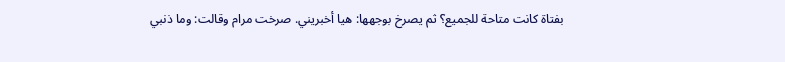بفتاة كانت متاحة للجميع؟ ثم يصرخ بوجهها: هيا أخبريني. صرخت مرام وقالت: وما ذنبي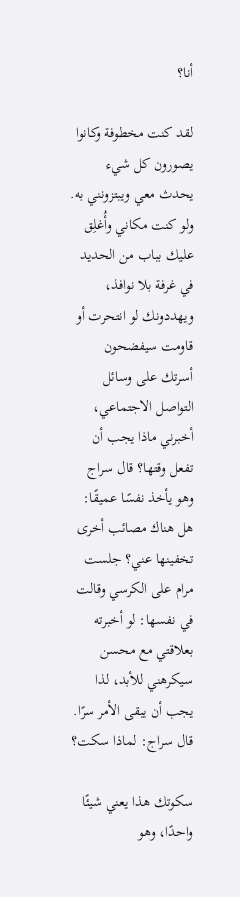أنا؟

لقد كنت مخطوفة وكانوا يصورون كل شيء يحدث معي ويبتزونني به. ولو كنت مكاني وأُغلِق عليك بباب من الحديد في غرفة بلا نوافذ، ويهددونك لو انتحرت أو قاومت سيفضحون أسرتك على وسائل التواصل الاجتماعي، أخبرني ماذا يجب أن تفعل وقتها؟ قال سراج وهو يأخذ نفسًا عميقًا: هل هناك مصائب أخرى تخفينها عني؟ جلست مرام على الكرسي وقالت في نفسها: لو أخبرته بعلاقتي مع محسن سيكرهني للأبد، لذا يجب أن يبقى الأمر سرًا. قال سراج: لماذا سكت؟

سكوتك هذا يعني شيئًا واحدًا، وهو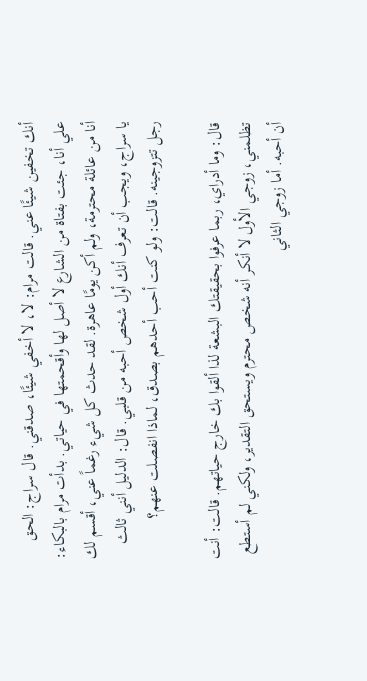أنك تخفين شيئًا عني. قالت مرام: لا، لا أخفي شيئًا، صدقني. قال سراج: الحق علي أنا، جئت بفتاة من الشارع لا أصل لها وأقحمتها في حياتي. بدأت مرام بالبكاء: أنا من عائلة محترمة، ولم أكن يومًا عاهرة. لقد حدث كل شيء رغماً عني، أقسم لك يا سراج، ويجب أن تعرف أنك أول شخص أحبه من قلبي. قال: الدليل أنني ثالث رجل تتزوجينه. قالت: ولو كنت أحب أحدهم بصدق، لماذا انفصلت عنهم؟

قال: وما أدراي، ربما عرفوا بحقيقتك البشعة لذا ألقوا بك خارج حياتهم. قالت: أنت تظلمني، زوجي الأول لا أنكر أنه شخص محترم ويستحق التقدير، ولكني لم أستطع أن أحبه. أما زوجي الثاني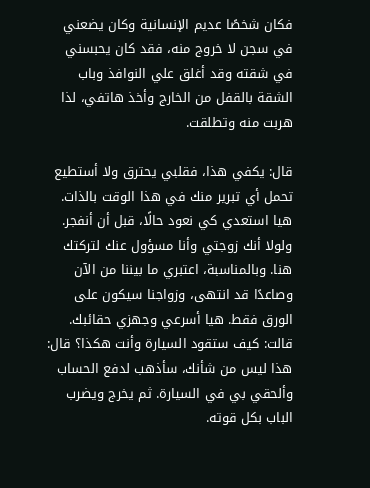فكان شخصًا عديم الإنسانية وكان يضعني في سجن لا خروج منه، فقد كان يحبسني في شقته وقد أغلق علي النوافذ وباب الشقة بالقفل من الخارج وأخذ هاتفي، لذا هربت منه وتطلقت.

قال: يكفي هذا، فقلبي يحترق ولا أستطيع تحمل أي تبرير منك في هذا الوقت بالذات. هيا استعدي كي نعود حالًا، قبل أن أنفجر. ولولا أنك زوجتي وأنا مسؤول عنك لتركتك هنا. وبالمناسبة، اعتبري ما بيننا من الآن وصاعدًا قد انتهى، وزواجنا سيكون على الورق فقط. هيا أسرعي وجهزي حقائبك. قالت: كيف ستقود السيارة وأنت هكذا؟ قال: هذا ليس من شأنك، سأذهب لدفع الحساب وألحقي بي في السيارة. ثم يخرج ويضرب الباب بكل قوته.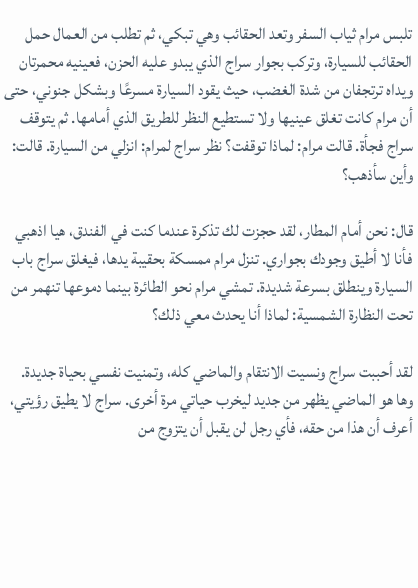تلبس مرام ثياب السفر وتعد الحقائب وهي تبكي، ثم تطلب من العمال حمل الحقائب للسيارة، وتركب بجوار سراج الذي يبدو عليه الحزن، فعينيه محمرتان ويداه ترتجفان من شدة الغضب، حيث يقود السيارة مسرعًا وبشكل جنوني، حتى أن مرام كانت تغلق عينيها ولا تستطيع النظر للطريق الذي أمامها. ثم يتوقف سراج فجأة. قالت مرام: لماذا توقفت؟ نظر سراج لمرام: انزلي من السيارة. قالت: وأين سأذهب؟

قال: نحن أمام المطار، لقد حجزت لك تذكرة عندما كنت في الفندق، هيا اذهبي فأنا لا أطيق وجودك بجواري. تنزل مرام ممسكة بحقيبة يدها، فيغلق سراج باب السيارة وينطلق بسرعة شديدة. تمشي مرام نحو الطائرة بينما دموعها تنهمر من تحت النظارة الشمسية: لماذا أنا يحدث معي ذلك؟

لقد أحببت سراج ونسيت الانتقام والماضي كله، وتمنيت نفسي بحياة جديدة. وها هو الماضي يظهر من جديد ليخرب حياتي مرة أخرى. سراج لا يطيق رؤيتي، أعرف أن هذا من حقه، فأي رجل لن يقبل أن يتزوج من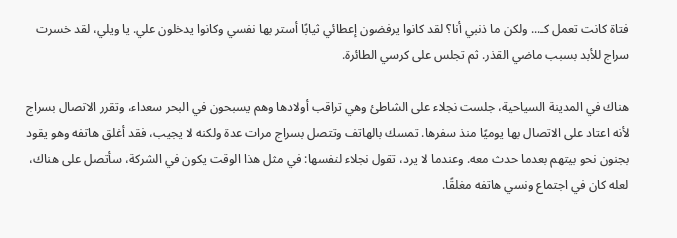فتاة كانت تعمل كـ... ولكن ما ذنبي أنا؟ لقد كانوا يرفضون إعطائي ثيابًا أستر بها نفسي وكانوا يدخلون علي. يا ويلي، لقد خسرت سراج للأبد بسبب ماضي القذر. ثم تجلس على كرسي الطائرة.

هناك في المدينة السياحية، جلست نجلاء على الشاطئ وهي تراقب أولادها وهم يسبحون في البحر سعداء، وتقرر الاتصال بسراج لأنه اعتاد على الاتصال بها يوميًا منذ سفرها. تمسك بالهاتف وتتصل بسراج مرات عدة ولكنه لا يجيب، فقد أغلق هاتفه وهو يقود بجنون نحو بيتهم بعدما حدث معه. وعندما لا يرد، تقول نجلاء لنفسها: في مثل هذا الوقت يكون في الشركة، سأتصل على هناك، لعله كان في اجتماع ونسي هاتفه مغلقًا.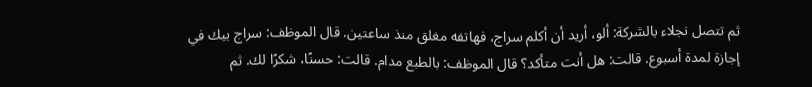ثم تتصل نجلاء بالشركة: ألو، أريد أن أكلم سراج، فهاتفه مغلق منذ ساعتين. قال الموظف: سراج بيك في إجازة لمدة أسبوع. قالت: هل أنت متأكد؟ قال الموظف: بالطبع مدام. قالت: حسنًا، شكرًا لك. ثم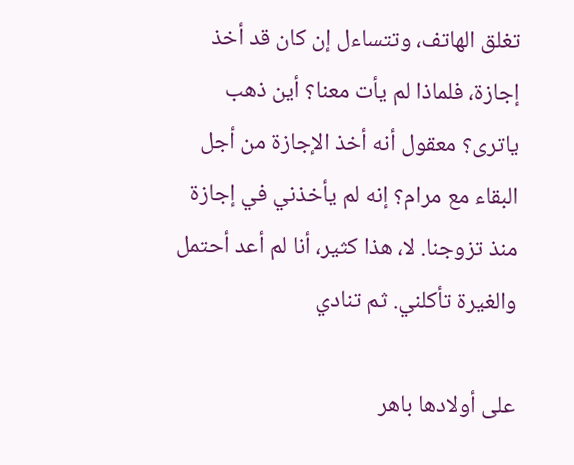تغلق الهاتف، وتتساءل إن كان قد أخذ إجازة، فلماذا لم يأت معنا؟ أين ذهب ياترى؟ معقول أنه أخذ الإجازة من أجل البقاء مع مرام؟ إنه لم يأخذني في إجازة منذ تزوجنا. لا، هذا كثير، أنا لم أعد أحتمل والغيرة تأكلني. ثم تنادي

على أولادها باهر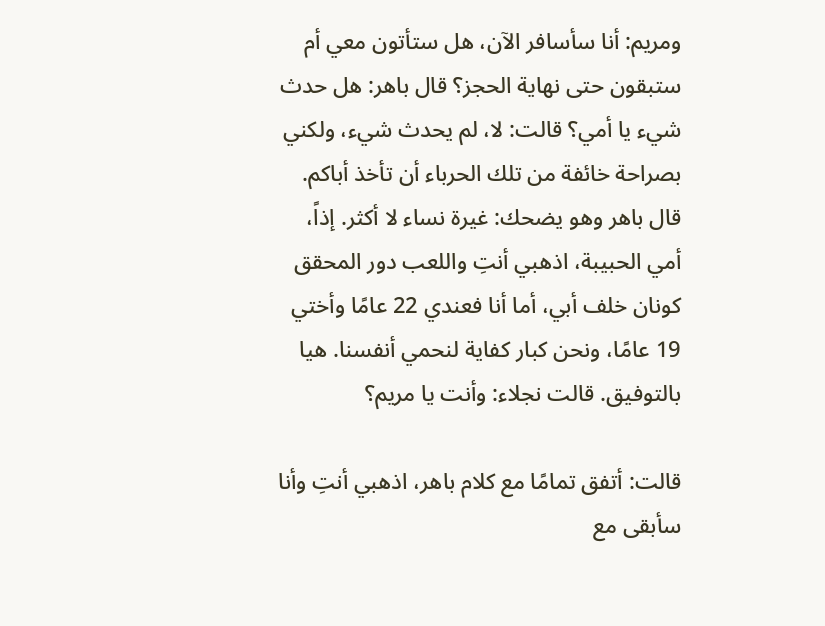ومريم: أنا سأسافر الآن، هل ستأتون معي أم ستبقون حتى نهاية الحجز؟ قال باهر: هل حدث شيء يا أمي؟ قالت: لا، لم يحدث شيء، ولكني بصراحة خائفة من تلك الحرباء أن تأخذ أباكم. قال باهر وهو يضحك: غيرة نساء لا أكثر. إذاً، أمي الحبيبة، اذهبي أنتِ واللعب دور المحقق كونان خلف أبي، أما أنا فعندي 22 عامًا وأختي 19 عامًا، ونحن كبار كفاية لنحمي أنفسنا. هيا بالتوفيق. قالت نجلاء: وأنت يا مريم؟

قالت: أتفق تمامًا مع كلام باهر، اذهبي أنتِ وأنا سأبقى مع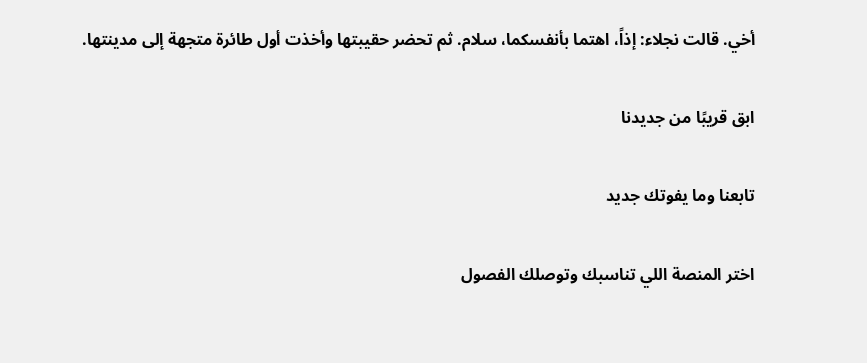أخي. قالت نجلاء: إذاً، اهتما بأنفسكما، سلام. ثم تحضر حقيبتها وأخذت أول طائرة متجهة إلى مدينتها.

ابق قريبًا من جديدنا

تابعنا وما يفوتك جديد

اختر المنصة اللي تناسبك وتوصلك الفصول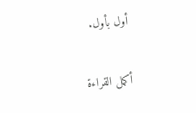أول بأول.

أكمل القراءة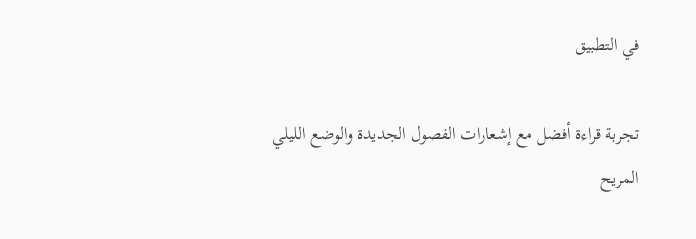في التطبيق

تجربة قراءة أفضل مع إشعارات الفصول الجديدة والوضع الليلي المريح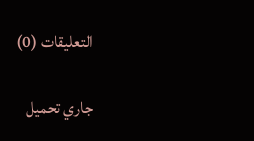التعليقات (0)

جاري تحميل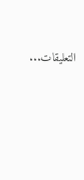التعليقات...